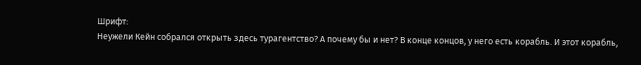Шрифт:
Неужели Кейн собрался открыть здесь турагентство? А почему бы и нет? В конце концов, у него есть корабль. И этот корабль,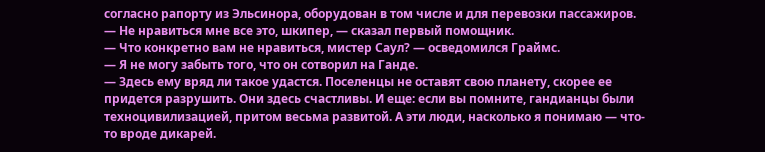согласно рапорту из Эльсинора, оборудован в том числе и для перевозки пассажиров.
— Не нравиться мне все это, шкипер, — сказал первый помощник.
— Что конкретно вам не нравиться, мистер Саул? — осведомился Граймс.
— Я не могу забыть того, что он сотворил на Ганде.
— Здесь ему вряд ли такое удастся. Поселенцы не оставят свою планету, скорее ее придется разрушить. Они здесь счастливы. И еще: если вы помните, гандианцы были техноцивилизацией, притом весьма развитой. А эти люди, насколько я понимаю — что-то вроде дикарей.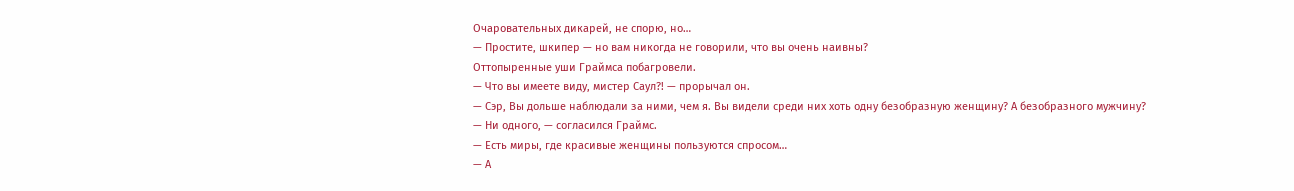Очаровательных дикарей, не спорю, но…
— Простите, шкипер — но вам никогда не говорили, что вы очень наивны?
Оттопыренные уши Граймса побагровели.
— Что вы имеете виду, мистер Саул?! — прорычал он.
— Сэр, Вы дольше наблюдали за ними, чем я. Вы видели среди них хоть одну безобразную женщину? А безобразного мужчину?
— Ни одного, — согласился Граймс.
— Есть миры, где красивые женщины пользуются спросом…
— А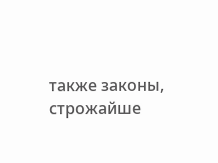также законы, строжайше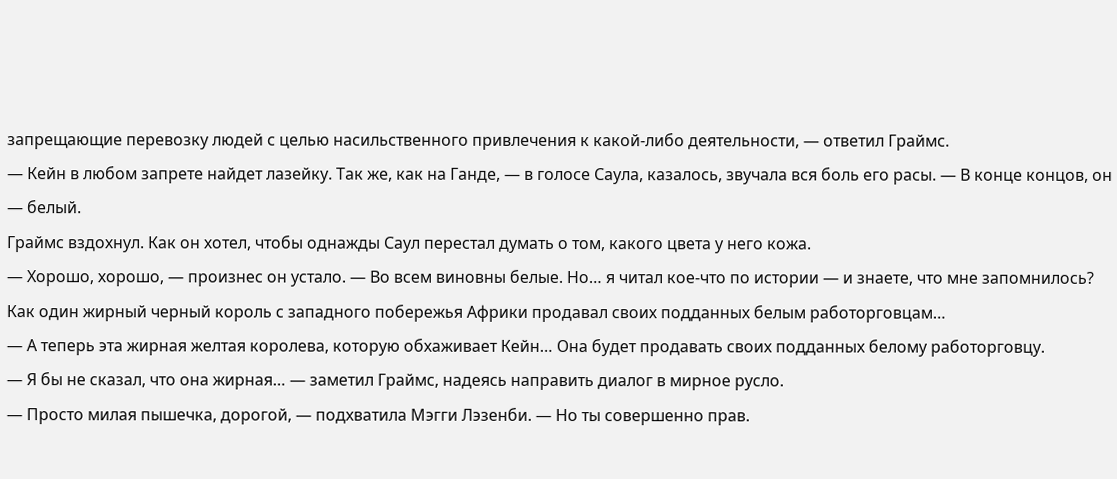запрещающие перевозку людей с целью насильственного привлечения к какой-либо деятельности, — ответил Граймс.
— Кейн в любом запрете найдет лазейку. Так же, как на Ганде, — в голосе Саула, казалось, звучала вся боль его расы. — В конце концов, он — белый.
Граймс вздохнул. Как он хотел, чтобы однажды Саул перестал думать о том, какого цвета у него кожа.
— Хорошо, хорошо, — произнес он устало. — Во всем виновны белые. Но… я читал кое-что по истории — и знаете, что мне запомнилось? Как один жирный черный король с западного побережья Африки продавал своих подданных белым работорговцам…
— А теперь эта жирная желтая королева, которую обхаживает Кейн… Она будет продавать своих подданных белому работорговцу.
— Я бы не сказал, что она жирная… — заметил Граймс, надеясь направить диалог в мирное русло.
— Просто милая пышечка, дорогой, — подхватила Мэгги Лэзенби. — Но ты совершенно прав.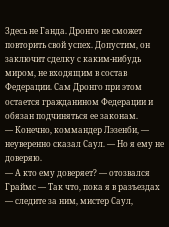Здесь не Ганда. Дронго не сможет повторить свой успех. Допустим, он заключит сделку с каким-нибудь миром, не входящим в состав Федерации. Сам Дронго при этом остается гражданином Федерации и обязан подчиняться ее законам.
— Конечно, коммандер Лэзенби, — неуверенно сказал Саул. — Но я ему не доверяю.
— А кто ему доверяет? — отозвался Граймс — Так что, пока я в разъездах — следите за ним, мистер Саул,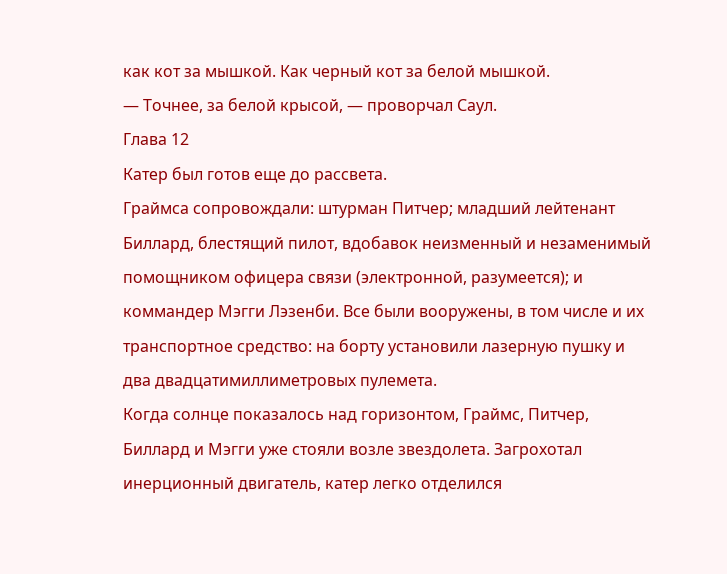как кот за мышкой. Как черный кот за белой мышкой.
— Точнее, за белой крысой, — проворчал Саул.
Глава 12
Катер был готов еще до рассвета.
Граймса сопровождали: штурман Питчер; младший лейтенант Биллард, блестящий пилот, вдобавок неизменный и незаменимый помощником офицера связи (электронной, разумеется); и коммандер Мэгги Лэзенби. Все были вооружены, в том числе и их транспортное средство: на борту установили лазерную пушку и два двадцатимиллиметровых пулемета.
Когда солнце показалось над горизонтом, Граймс, Питчер, Биллард и Мэгги уже стояли возле звездолета. Загрохотал инерционный двигатель, катер легко отделился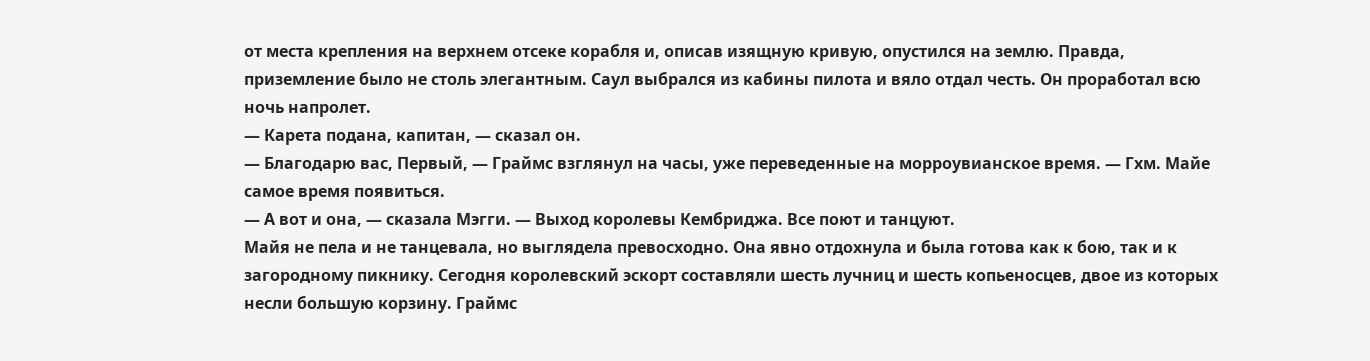от места крепления на верхнем отсеке корабля и, описав изящную кривую, опустился на землю. Правда, приземление было не столь элегантным. Саул выбрался из кабины пилота и вяло отдал честь. Он проработал всю ночь напролет.
— Карета подана, капитан, — сказал он.
— Благодарю вас, Первый, — Граймс взглянул на часы, уже переведенные на морроувианское время. — Гхм. Майе самое время появиться.
— А вот и она, — сказала Мэгги. — Выход королевы Кембриджа. Все поют и танцуют.
Майя не пела и не танцевала, но выглядела превосходно. Она явно отдохнула и была готова как к бою, так и к загородному пикнику. Сегодня королевский эскорт составляли шесть лучниц и шесть копьеносцев, двое из которых несли большую корзину. Граймс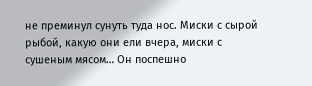не преминул сунуть туда нос. Миски с сырой рыбой, какую они ели вчера, миски с сушеным мясом… Он поспешно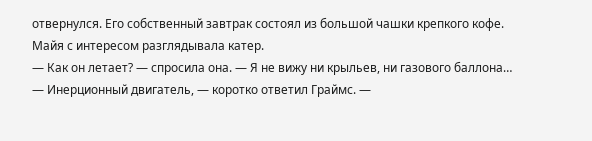отвернулся. Его собственный завтрак состоял из большой чашки крепкого кофе.
Майя с интересом разглядывала катер.
— Как он летает? — спросила она. — Я не вижу ни крыльев, ни газового баллона…
— Инерционный двигатель, — коротко ответил Граймс. —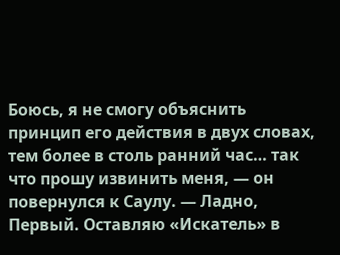Боюсь, я не смогу объяснить принцип его действия в двух словах, тем более в столь ранний час… так что прошу извинить меня, — он повернулся к Саулу. — Ладно, Первый. Оставляю «Искатель» в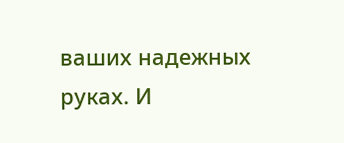ваших надежных руках. И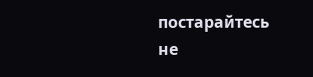постарайтесь не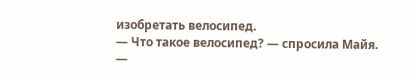изобретать велосипед.
— Что такое велосипед? — спросила Майя.
—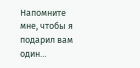Напомните мне, чтобы я подарил вам один…